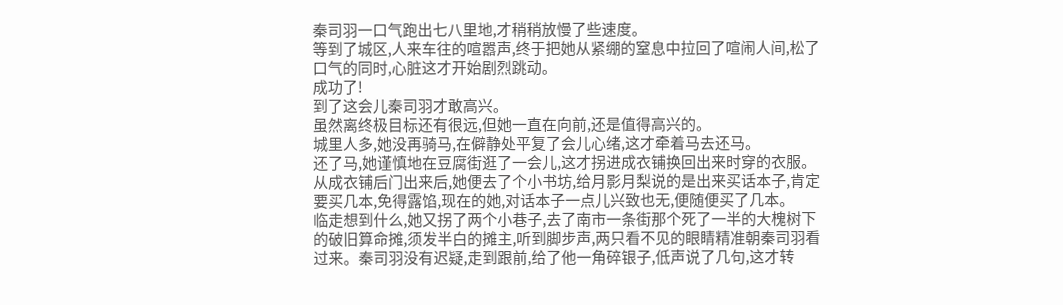秦司羽一口气跑出七八里地,才稍稍放慢了些速度。
等到了城区,人来车往的喧嚣声,终于把她从紧绷的窒息中拉回了喧闹人间,松了口气的同时,心脏这才开始剧烈跳动。
成功了!
到了这会儿秦司羽才敢高兴。
虽然离终极目标还有很远,但她一直在向前,还是值得高兴的。
城里人多,她没再骑马,在僻静处平复了会儿心绪,这才牵着马去还马。
还了马,她谨慎地在豆腐街逛了一会儿,这才拐进成衣铺换回出来时穿的衣服。
从成衣铺后门出来后,她便去了个小书坊,给月影月梨说的是出来买话本子,肯定要买几本,免得露馅,现在的她,对话本子一点儿兴致也无,便随便买了几本。
临走想到什么,她又拐了两个小巷子,去了南市一条街那个死了一半的大槐树下的破旧算命摊,须发半白的摊主,听到脚步声,两只看不见的眼睛精准朝秦司羽看过来。秦司羽没有迟疑,走到跟前,给了他一角碎银子,低声说了几句,这才转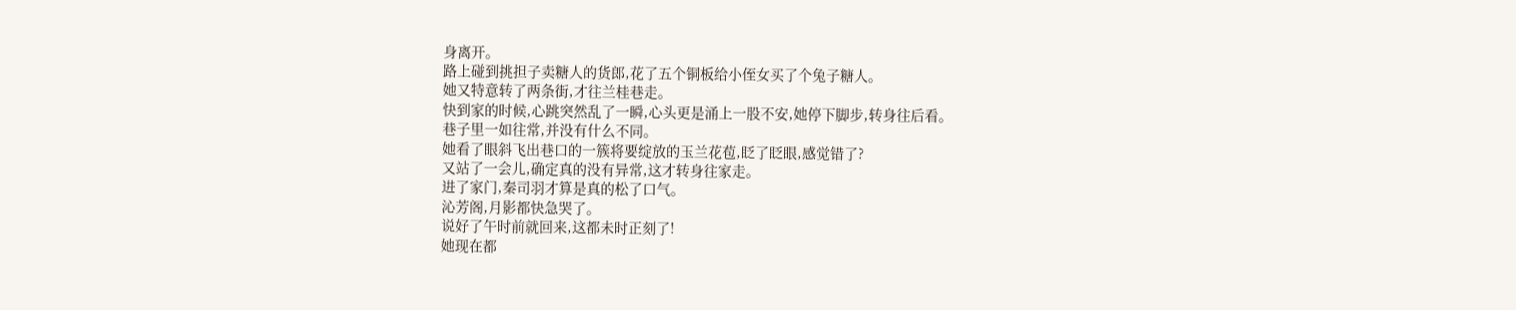身离开。
路上碰到挑担子卖糖人的货郎,花了五个铜板给小侄女买了个兔子糖人。
她又特意转了两条街,才往兰桂巷走。
快到家的时候,心跳突然乱了一瞬,心头更是涌上一股不安,她停下脚步,转身往后看。
巷子里一如往常,并没有什么不同。
她看了眼斜飞出巷口的一簇将要绽放的玉兰花苞,眨了眨眼,感觉错了?
又站了一会儿,确定真的没有异常,这才转身往家走。
进了家门,秦司羽才算是真的松了口气。
沁芳阁,月影都快急哭了。
说好了午时前就回来,这都未时正刻了!
她现在都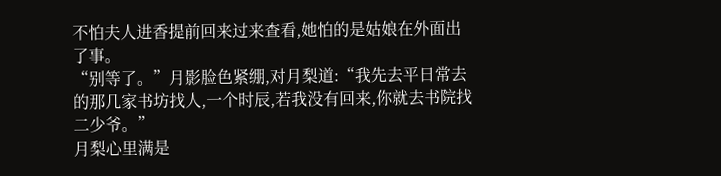不怕夫人进香提前回来过来查看,她怕的是姑娘在外面出了事。
“别等了。”月影脸色紧绷,对月梨道:“我先去平日常去的那几家书坊找人,一个时辰,若我没有回来,你就去书院找二少爷。”
月梨心里满是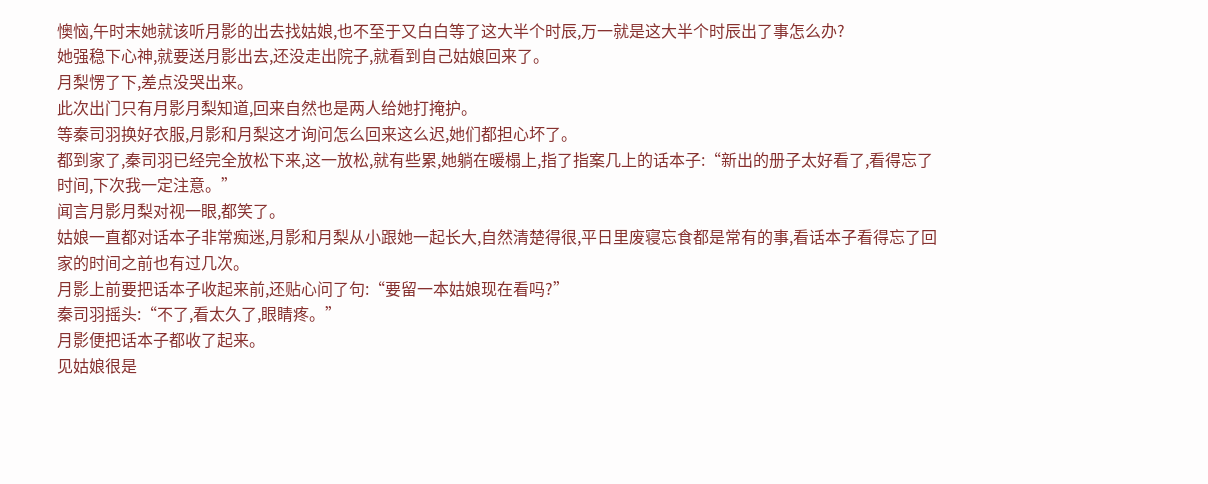懊恼,午时末她就该听月影的出去找姑娘,也不至于又白白等了这大半个时辰,万一就是这大半个时辰出了事怎么办?
她强稳下心神,就要送月影出去,还没走出院子,就看到自己姑娘回来了。
月梨愣了下,差点没哭出来。
此次出门只有月影月梨知道,回来自然也是两人给她打掩护。
等秦司羽换好衣服,月影和月梨这才询问怎么回来这么迟,她们都担心坏了。
都到家了,秦司羽已经完全放松下来,这一放松,就有些累,她躺在暖榻上,指了指案几上的话本子:“新出的册子太好看了,看得忘了时间,下次我一定注意。”
闻言月影月梨对视一眼,都笑了。
姑娘一直都对话本子非常痴迷,月影和月梨从小跟她一起长大,自然清楚得很,平日里废寝忘食都是常有的事,看话本子看得忘了回家的时间之前也有过几次。
月影上前要把话本子收起来前,还贴心问了句:“要留一本姑娘现在看吗?”
秦司羽摇头:“不了,看太久了,眼睛疼。”
月影便把话本子都收了起来。
见姑娘很是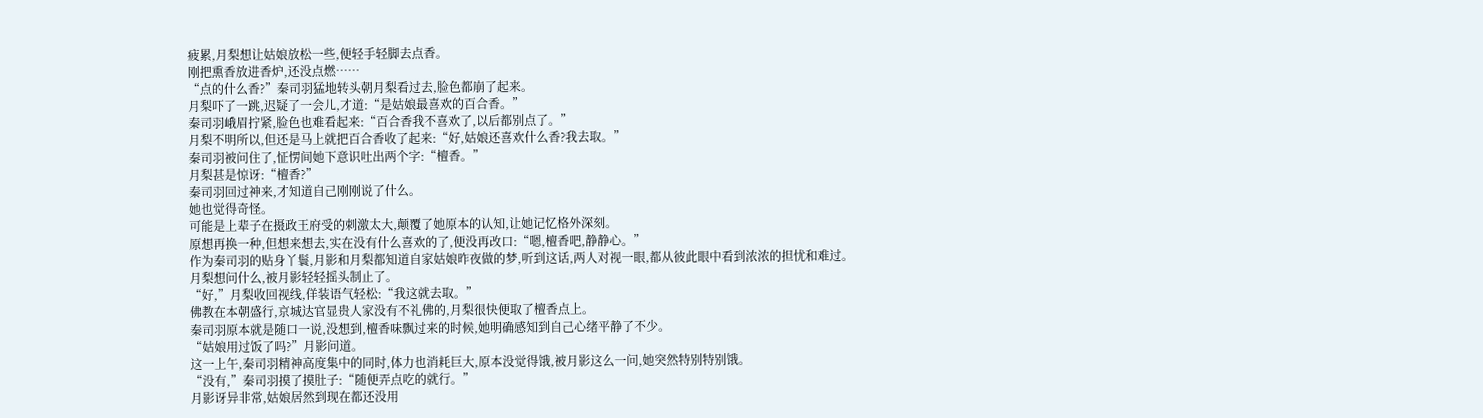疲累,月梨想让姑娘放松一些,便轻手轻脚去点香。
刚把熏香放进香炉,还没点燃……
“点的什么香?”秦司羽猛地转头朝月梨看过去,脸色都崩了起来。
月梨吓了一跳,迟疑了一会儿,才道:“是姑娘最喜欢的百合香。”
秦司羽峨眉拧紧,脸色也难看起来:“百合香我不喜欢了,以后都别点了。”
月梨不明所以,但还是马上就把百合香收了起来:“好,姑娘还喜欢什么香?我去取。”
秦司羽被问住了,怔愣间她下意识吐出两个字:“檀香。”
月梨甚是惊讶:“檀香?”
秦司羽回过神来,才知道自己刚刚说了什么。
她也觉得奇怪。
可能是上辈子在摄政王府受的刺激太大,颠覆了她原本的认知,让她记忆格外深刻。
原想再换一种,但想来想去,实在没有什么喜欢的了,便没再改口:“嗯,檀香吧,静静心。”
作为秦司羽的贴身丫鬟,月影和月梨都知道自家姑娘昨夜做的梦,听到这话,两人对视一眼,都从彼此眼中看到浓浓的担忧和难过。
月梨想问什么,被月影轻轻摇头制止了。
“好,”月梨收回视线,佯装语气轻松:“我这就去取。”
佛教在本朝盛行,京城达官显贵人家没有不礼佛的,月梨很快便取了檀香点上。
秦司羽原本就是随口一说,没想到,檀香味飘过来的时候,她明确感知到自己心绪平静了不少。
“姑娘用过饭了吗?”月影问道。
这一上午,秦司羽精神高度集中的同时,体力也消耗巨大,原本没觉得饿,被月影这么一问,她突然特别特别饿。
“没有,”秦司羽摸了摸肚子:“随便弄点吃的就行。”
月影讶异非常,姑娘居然到现在都还没用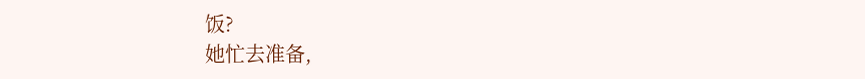饭?
她忙去准备,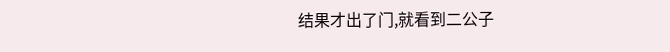结果才出了门,就看到二公子